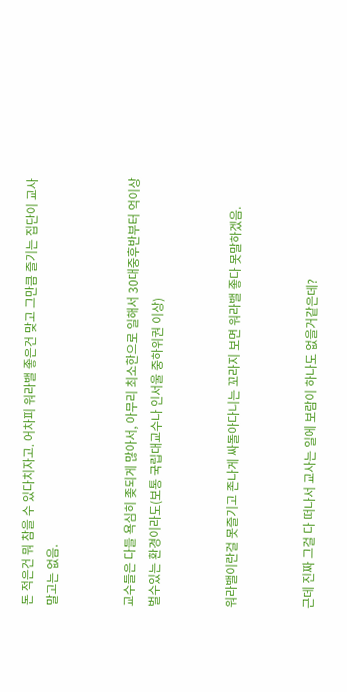돈 적은건 뭐 참을 수 있다치자고. 어차피 워라밸 좋은건 맞고 그만큼 즐기는 집단이 교사말고는 없음.


교수들은 다들 욕심히 좆되게 많아서, 아무리 최소한으로 일해서 30대중후반부터 억이상 벌수있는 환경이라도(보통 국립대교수나 인서울 중하위권 이상)


워라밸이란걸 못즐기고 존나게 싸돌아다니는 꼬라지 보면 워라밸 좋다 못말하겠음.


근데 진짜 그걸 다 떠나서 교사는 일에 보람이 하나도 없을거같은데?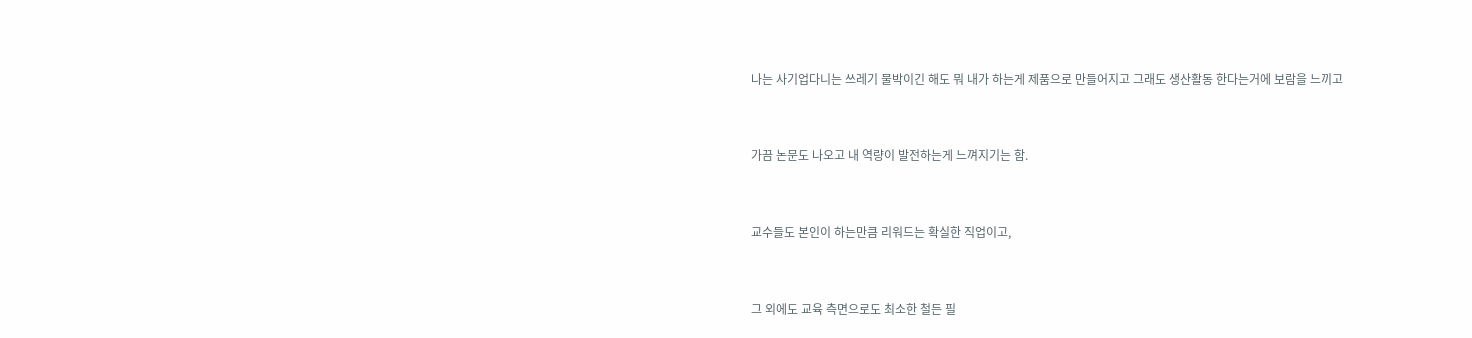나는 사기업다니는 쓰레기 물박이긴 해도 뭐 내가 하는게 제품으로 만들어지고 그래도 생산활동 한다는거에 보람을 느끼고


가끔 논문도 나오고 내 역량이 발전하는게 느껴지기는 함.


교수들도 본인이 하는만큼 리워드는 확실한 직업이고,


그 외에도 교육 측면으로도 최소한 철든 필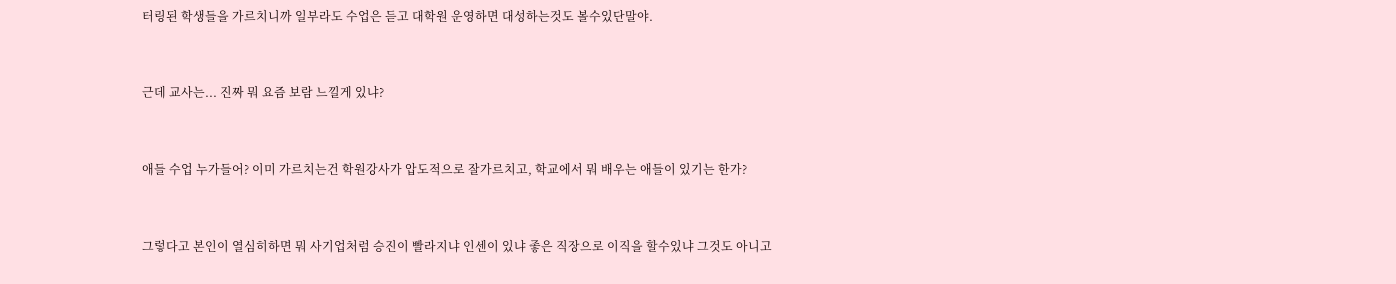터링된 학생들을 가르치니까 일부라도 수업은 듣고 대학원 운영하면 대성하는것도 볼수있단말야.


근데 교사는... 진짜 뭐 요즘 보람 느낄게 있냐?


애들 수업 누가들어? 이미 가르치는건 학원강사가 압도적으로 잘가르치고, 학교에서 뭐 배우는 애들이 있기는 한가?


그렇다고 본인이 열심히하면 뭐 사기업처럼 승진이 빨라지냐 인센이 있냐 좋은 직장으로 이직을 할수있냐 그것도 아니고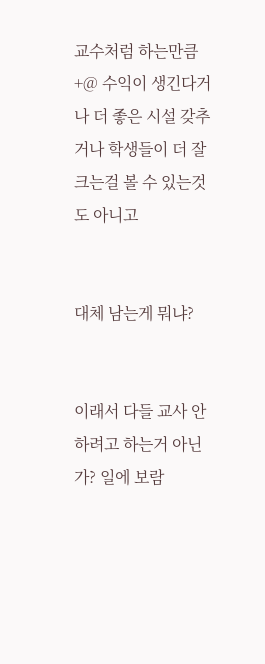교수처럼 하는만큼 +@ 수익이 생긴다거나 더 좋은 시설 갖추거나 학생들이 더 잘크는걸 볼 수 있는것도 아니고


대체 남는게 뭐냐?


이래서 다들 교사 안하려고 하는거 아닌가? 일에 보람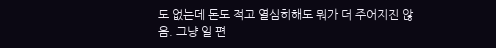도 없는데 돈도 적고 열심히해도 뭐가 더 주어지진 않음. 그냥 일 편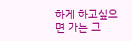하게 하고싶으면 가는 그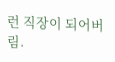런 직장이 되어버림.